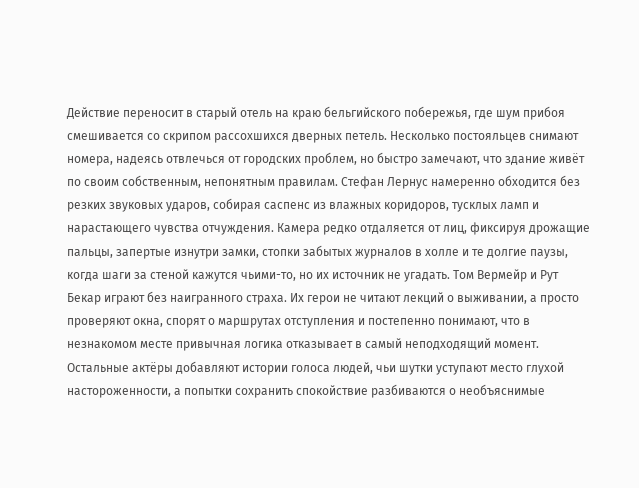Действие переносит в старый отель на краю бельгийского побережья, где шум прибоя смешивается со скрипом рассохшихся дверных петель. Несколько постояльцев снимают номера, надеясь отвлечься от городских проблем, но быстро замечают, что здание живёт по своим собственным, непонятным правилам. Стефан Лернус намеренно обходится без резких звуковых ударов, собирая саспенс из влажных коридоров, тусклых ламп и нарастающего чувства отчуждения. Камера редко отдаляется от лиц, фиксируя дрожащие пальцы, запертые изнутри замки, стопки забытых журналов в холле и те долгие паузы, когда шаги за стеной кажутся чьими-то, но их источник не угадать. Том Вермейр и Рут Бекар играют без наигранного страха. Их герои не читают лекций о выживании, а просто проверяют окна, спорят о маршрутах отступления и постепенно понимают, что в незнакомом месте привычная логика отказывает в самый неподходящий момент. Остальные актёры добавляют истории голоса людей, чьи шутки уступают место глухой настороженности, а попытки сохранить спокойствие разбиваются о необъяснимые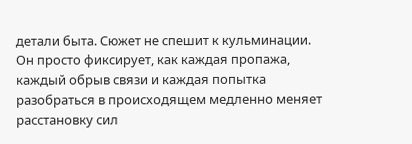детали быта. Сюжет не спешит к кульминации. Он просто фиксирует, как каждая пропажа, каждый обрыв связи и каждая попытка разобраться в происходящем медленно меняет расстановку сил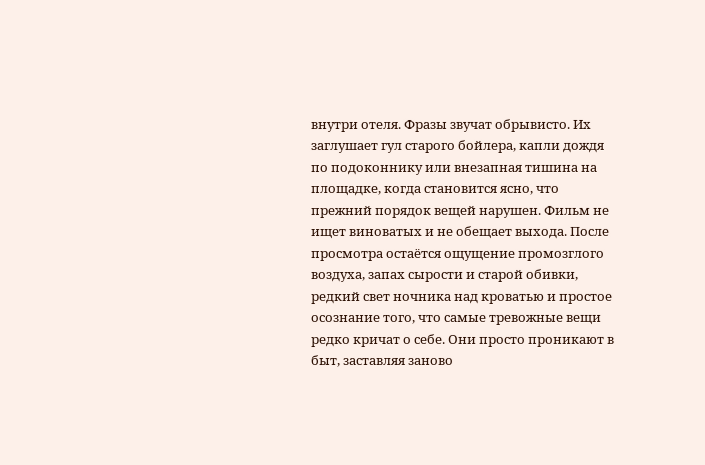внутри отеля. Фразы звучат обрывисто. Их заглушает гул старого бойлера, капли дождя по подоконнику или внезапная тишина на площадке, когда становится ясно, что прежний порядок вещей нарушен. Фильм не ищет виноватых и не обещает выхода. После просмотра остаётся ощущение промозглого воздуха, запах сырости и старой обивки, редкий свет ночника над кроватью и простое осознание того, что самые тревожные вещи редко кричат о себе. Они просто проникают в быт, заставляя заново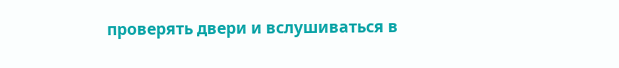проверять двери и вслушиваться в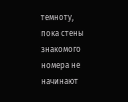темноту, пока стены знакомого номера не начинают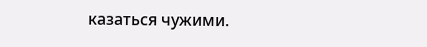казаться чужими.